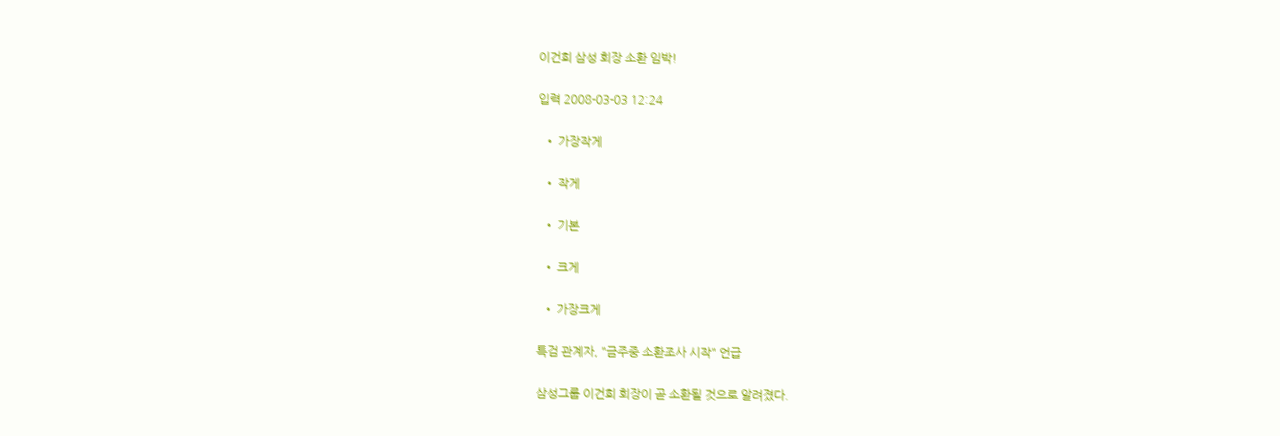이건희 삼성 회장 소환 임박!

입력 2008-03-03 12:24

  • 가장작게

  • 작게

  • 기본

  • 크게

  • 가장크게

특검 관계자, "금주중 소환조사 시작" 언급

삼성그룹 이건희 회장이 곧 소환될 것으로 알려졌다.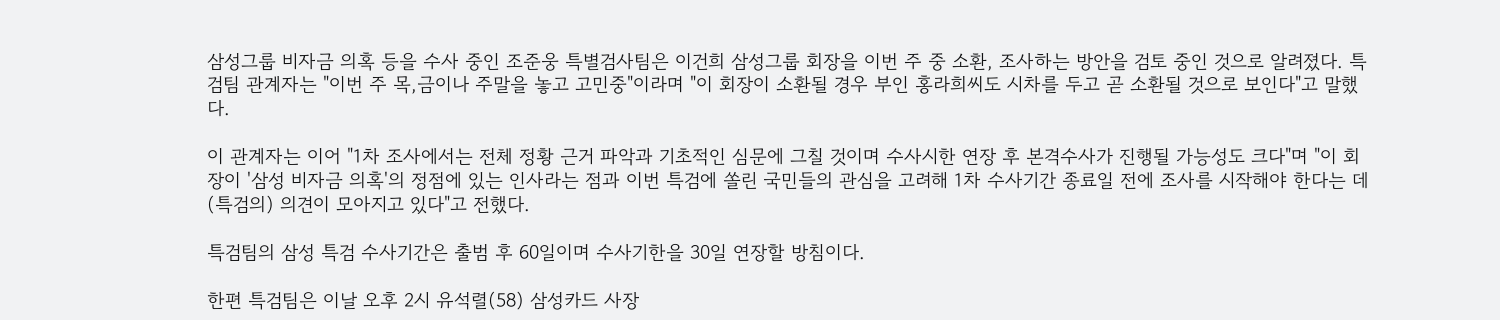삼성그룹 비자금 의혹 등을 수사 중인 조준웅 특별검사팀은 이건희 삼성그룹 회장을 이번 주 중 소환, 조사하는 방안을 검토 중인 것으로 알려졌다. 특검팀 관계자는 "이번 주 목,금이나 주말을 놓고 고민중"이라며 "이 회장이 소환될 경우 부인 홍라희씨도 시차를 두고 곧 소환될 것으로 보인다"고 말했다.

이 관계자는 이어 "1차 조사에서는 전체 정황 근거 파악과 기초적인 심문에 그칠 것이며 수사시한 연장 후 본격수사가 진행될 가능성도 크다"며 "이 회장이 '삼성 비자금 의혹'의 정점에 있는 인사라는 점과 이번 특검에 쏠린 국민들의 관심을 고려해 1차 수사기간 종료일 전에 조사를 시작해야 한다는 데 (특검의) 의견이 모아지고 있다"고 전했다.

특검팀의 삼성 특검 수사기간은 출범 후 60일이며 수사기한을 30일 연장할 방침이다.

한편 특검팀은 이날 오후 2시 유석렬(58) 삼성카드 사장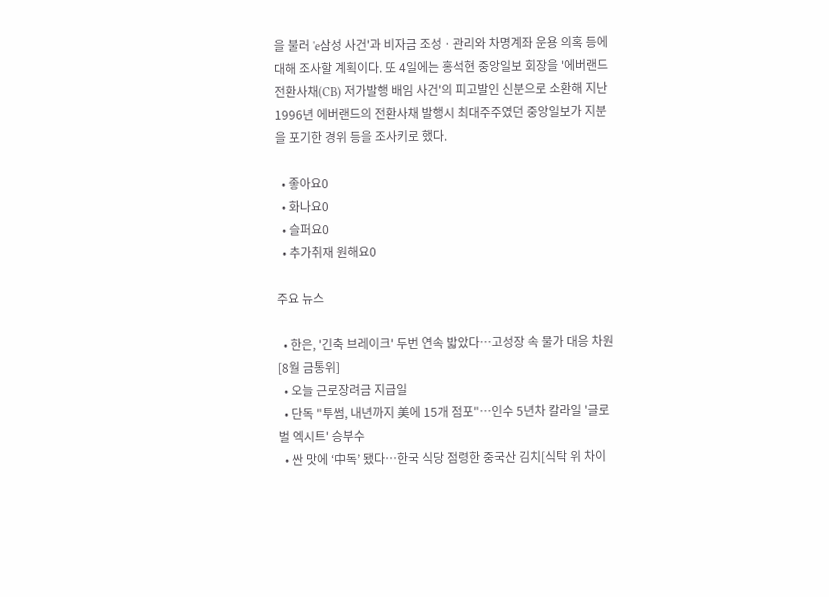을 불러 'e삼성 사건'과 비자금 조성ㆍ관리와 차명계좌 운용 의혹 등에 대해 조사할 계획이다. 또 4일에는 홍석현 중앙일보 회장을 '에버랜드 전환사채(CB) 저가발행 배임 사건'의 피고발인 신분으로 소환해 지난 1996년 에버랜드의 전환사채 발행시 최대주주였던 중앙일보가 지분을 포기한 경위 등을 조사키로 했다.

  • 좋아요0
  • 화나요0
  • 슬퍼요0
  • 추가취재 원해요0

주요 뉴스

  • 한은, '긴축 브레이크' 두번 연속 밟았다⋯고성장 속 물가 대응 차원 [8월 금통위]
  • 오늘 근로장려금 지급일
  • 단독 "투썸, 내년까지 美에 15개 점포"…인수 5년차 칼라일 '글로벌 엑시트' 승부수
  • 싼 맛에 ‘中독’ 됐다⋯한국 식당 점령한 중국산 김치[식탁 위 차이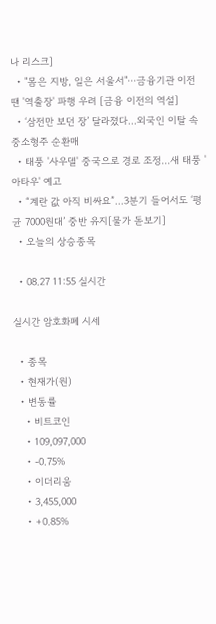나 리스크]
  • "몸은 지방, 일은 서울서"⋯금융기관 이전 땐 '역출장' 파행 우려 [금융 이전의 역설]
  • ‘삼전만 보던 장’ 달라졌다…외국인 이탈 속 중소형주 순환매
  • 태풍 '사우델' 중국으로 경로 조정…새 태풍 '아타우' 예고
  • “계란 값 아직 비싸요”...3분기 들어서도 ‘평균 7000원대’ 중반 유지[물가 돋보기]
  • 오늘의 상승종목

  • 08.27 11:55 실시간

실시간 암호화폐 시세

  • 종목
  • 현재가(원)
  • 변동률
    • 비트코인
    • 109,097,000
    • -0.75%
    • 이더리움
    • 3,455,000
    • +0.85%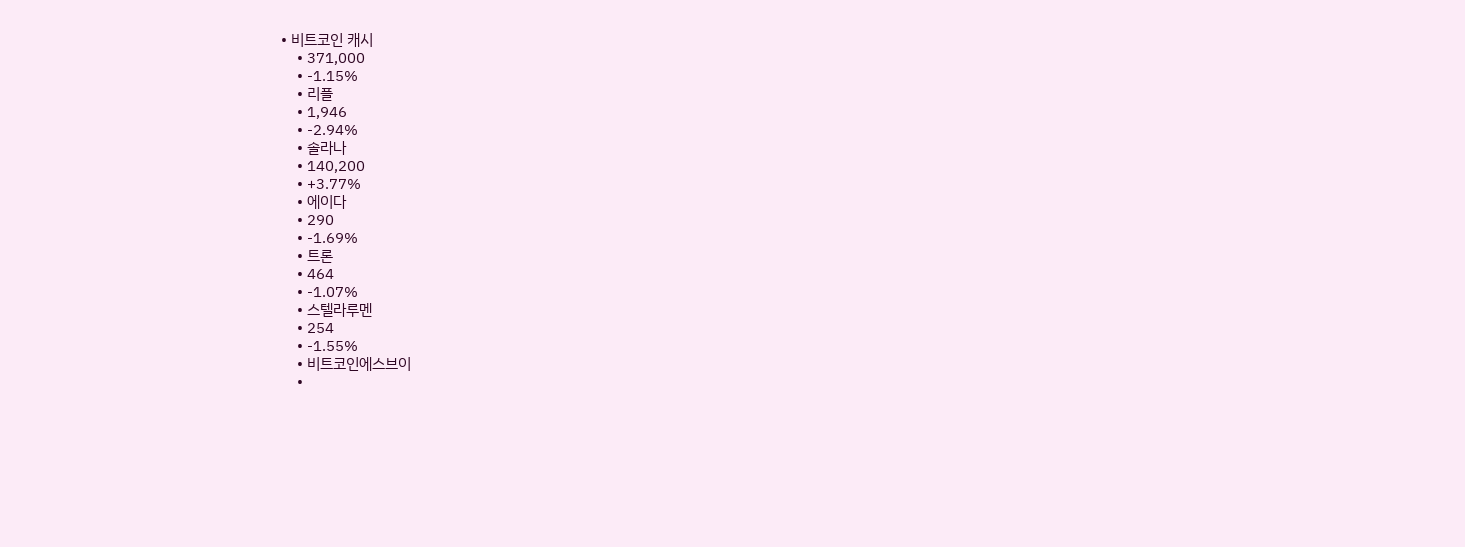• 비트코인 캐시
    • 371,000
    • -1.15%
    • 리플
    • 1,946
    • -2.94%
    • 솔라나
    • 140,200
    • +3.77%
    • 에이다
    • 290
    • -1.69%
    • 트론
    • 464
    • -1.07%
    • 스텔라루멘
    • 254
    • -1.55%
    • 비트코인에스브이
    •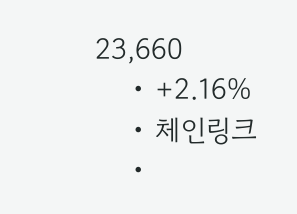23,660
    • +2.16%
    • 체인링크
    •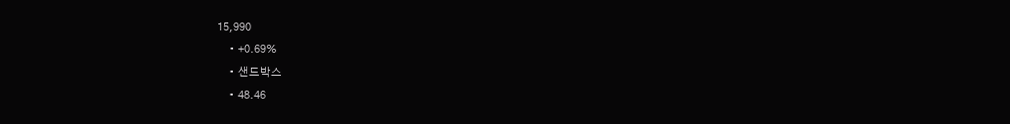15,990
    • +0.69%
    • 샌드박스
    • 48.46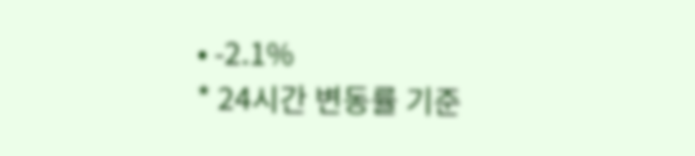• -2.1%
* 24시간 변동률 기준